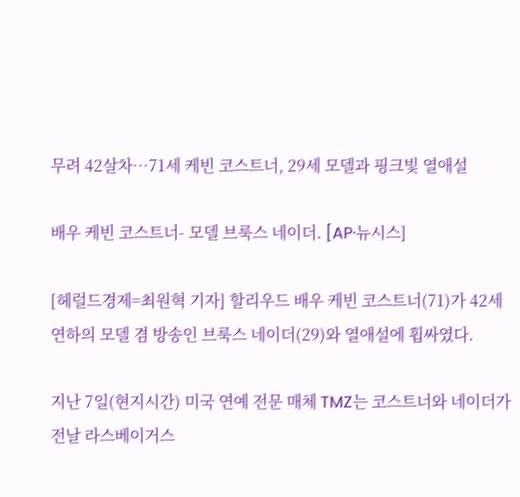무려 42살차…71세 케빈 코스트너, 29세 모델과 핑크빛 열애설

배우 케빈 코스트너- 모델 브룩스 네이더. [AP·뉴시스]

[헤럴드경제=최원혁 기자] 할리우드 배우 케빈 코스트너(71)가 42세 연하의 모델 겸 방송인 브룩스 네이더(29)와 열애설에 휩싸였다.

지난 7일(현지시간) 미국 연예 전문 매체 TMZ는 코스트너와 네이더가 전날 라스베이거스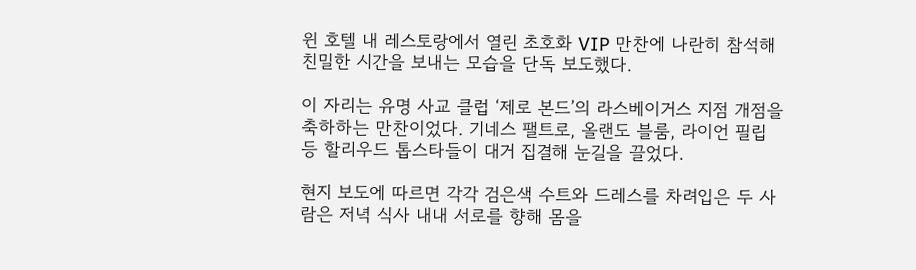윈 호텔 내 레스토랑에서 열린 초호화 VIP 만찬에 나란히 참석해 친밀한 시간을 보내는 모습을 단독 보도했다.

이 자리는 유명 사교 클럽 ‘제로 본드’의 라스베이거스 지점 개점을 축하하는 만찬이었다. 기네스 팰트로, 올랜도 블룸, 라이언 필립 등 할리우드 톱스타들이 대거 집결해 눈길을 끌었다.

현지 보도에 따르면 각각 검은색 수트와 드레스를 차려입은 두 사람은 저녁 식사 내내 서로를 향해 몸을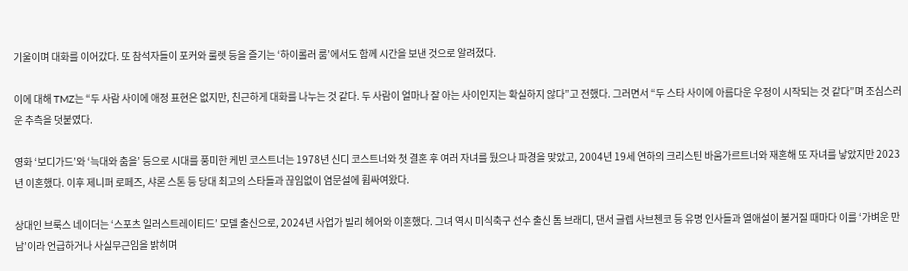기울이며 대화를 이어갔다. 또 참석자들이 포커와 룰렛 등을 즐기는 ‘하이롤러 룸’에서도 함께 시간을 보낸 것으로 알려졌다.

이에 대해 TMZ는 “두 사람 사이에 애정 표현은 없지만, 친근하게 대화를 나누는 것 같다. 두 사람이 얼마나 잘 아는 사이인지는 확실하지 않다”고 전했다. 그러면서 “두 스타 사이에 아름다운 우정이 시작되는 것 같다”며 조심스러운 추측을 덧붙였다.

영화 ‘보디가드’와 ‘늑대와 춤을’ 등으로 시대를 풍미한 케빈 코스트너는 1978년 신디 코스트너와 첫 결혼 후 여러 자녀를 뒀으나 파경을 맞았고, 2004년 19세 연하의 크리스틴 바움가르트너와 재혼해 또 자녀를 낳았지만 2023년 이혼했다. 이후 제니퍼 로페즈, 샤론 스톤 등 당대 최고의 스타들과 끊임없이 염문설에 휩싸여왔다.

상대인 브룩스 네이더는 ‘스포츠 일러스트레이티드’ 모델 출신으로, 2024년 사업가 빌리 헤어와 이혼했다. 그녀 역시 미식축구 선수 출신 톰 브래디, 댄서 글렙 사브첸코 등 유명 인사들과 열애설이 불거질 때마다 이를 ‘가벼운 만남’이라 언급하거나 사실무근임을 밝히며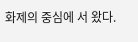화제의 중심에 서 왔다.